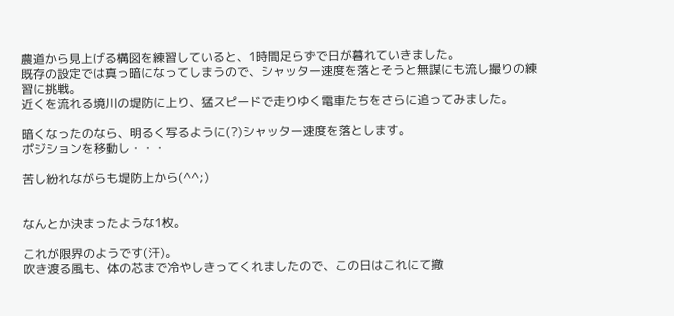農道から見上げる構図を練習していると、1時間足らずで日が暮れていきました。
既存の設定では真っ暗になってしまうので、シャッター速度を落とそうと無謀にも流し撮りの練習に挑戦。
近くを流れる境川の堤防に上り、猛スピードで走りゆく電車たちをさらに追ってみました。

暗くなったのなら、明るく写るように(?)シャッター速度を落とします。
ポジションを移動し・・・

苦し紛れながらも堤防上から(^^;)


なんとか決まったような1枚。

これが限界のようです(汗)。
吹き渡る風も、体の芯まで冷やしきってくれましたので、この日はこれにて撤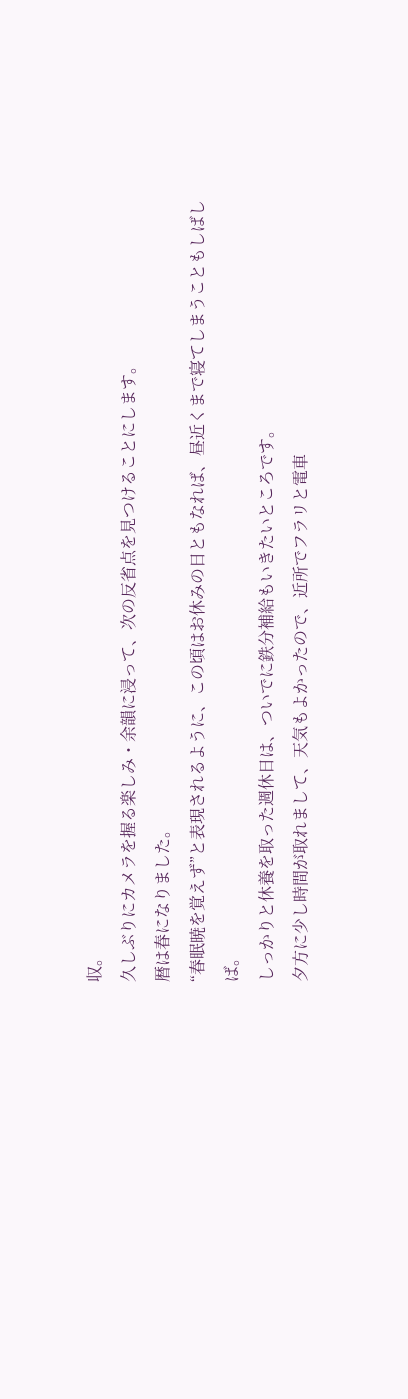収。
久しぶりにカメラを握る楽しみ・余韻に浸って、次の反省点を見つけることにします。
暦は春になりました。
“春眠暁を覚えず”と表現されるように、この頃はお休みの日ともなれば、昼近くまで寝てしまうこともしばしば。
しっかりと休養を取った週休日は、ついでに鉄分補給もいきたいところです。
夕方に少し時間が取れまして、天気もよかったので、近所でフラリと電車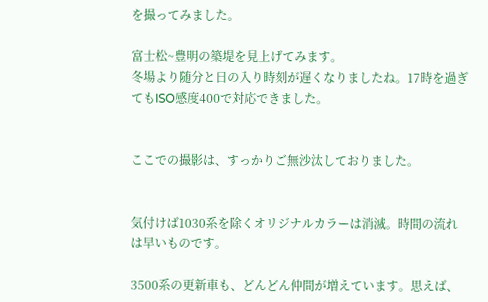を撮ってみました。

富士松~豊明の築堤を見上げてみます。
冬場より随分と日の入り時刻が遅くなりましたね。17時を過ぎてもISO感度400で対応できました。


ここでの撮影は、すっかりご無沙汰しておりました。


気付けば1030系を除くオリジナルカラーは消滅。時間の流れは早いものです。

3500系の更新車も、どんどん仲間が増えています。思えば、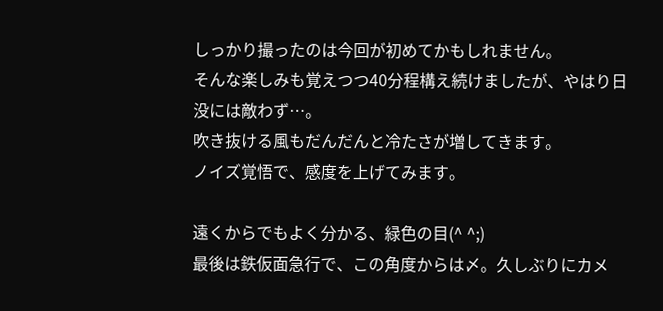しっかり撮ったのは今回が初めてかもしれません。
そんな楽しみも覚えつつ40分程構え続けましたが、やはり日没には敵わず…。
吹き抜ける風もだんだんと冷たさが増してきます。
ノイズ覚悟で、感度を上げてみます。

遠くからでもよく分かる、緑色の目(^ ^;)
最後は鉄仮面急行で、この角度からは〆。久しぶりにカメ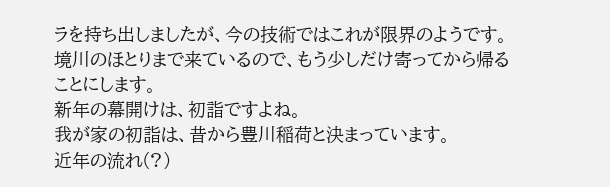ラを持ち出しましたが、今の技術ではこれが限界のようです。
境川のほとりまで来ているので、もう少しだけ寄ってから帰ることにします。
新年の幕開けは、初詣ですよね。
我が家の初詣は、昔から豊川稲荷と決まっています。
近年の流れ(?)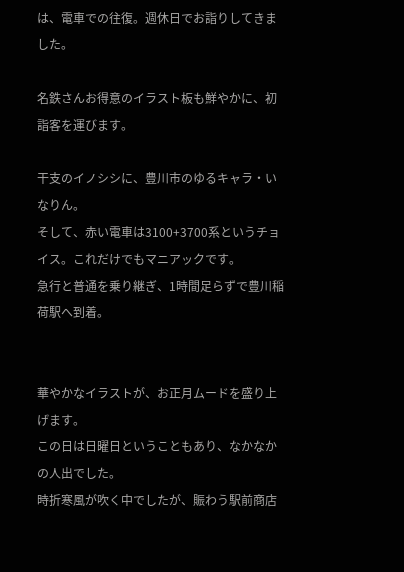は、電車での往復。週休日でお詣りしてきました。

名鉄さんお得意のイラスト板も鮮やかに、初詣客を運びます。

干支のイノシシに、豊川市のゆるキャラ・いなりん。
そして、赤い電車は3100+3700系というチョイス。これだけでもマニアックです。
急行と普通を乗り継ぎ、1時間足らずで豊川稲荷駅へ到着。


華やかなイラストが、お正月ムードを盛り上げます。
この日は日曜日ということもあり、なかなかの人出でした。
時折寒風が吹く中でしたが、賑わう駅前商店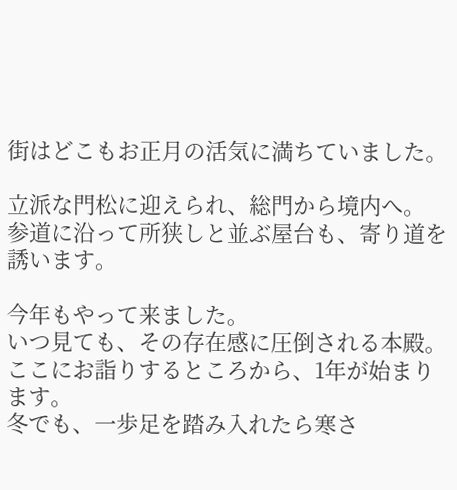街はどこもお正月の活気に満ちていました。

立派な門松に迎えられ、総門から境内へ。
参道に沿って所狭しと並ぶ屋台も、寄り道を誘います。

今年もやって来ました。
いつ見ても、その存在感に圧倒される本殿。ここにお詣りするところから、1年が始まります。
冬でも、一歩足を踏み入れたら寒さ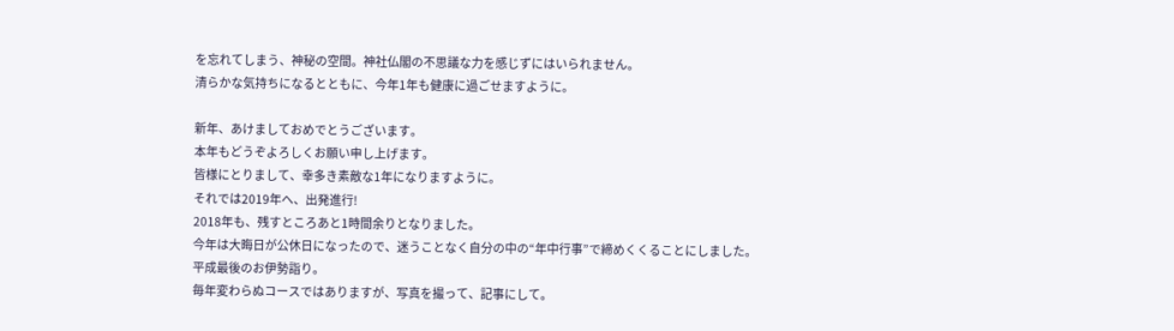を忘れてしまう、神秘の空間。神社仏閣の不思議な力を感じずにはいられません。
清らかな気持ちになるとともに、今年1年も健康に過ごせますように。

新年、あけましておめでとうございます。
本年もどうぞよろしくお願い申し上げます。
皆様にとりまして、幸多き素敵な1年になりますように。
それでは2019年へ、出発進行!
2018年も、残すところあと1時間余りとなりました。
今年は大晦日が公休日になったので、迷うことなく自分の中の“年中行事”で締めくくることにしました。
平成最後のお伊勢詣り。
毎年変わらぬコースではありますが、写真を撮って、記事にして。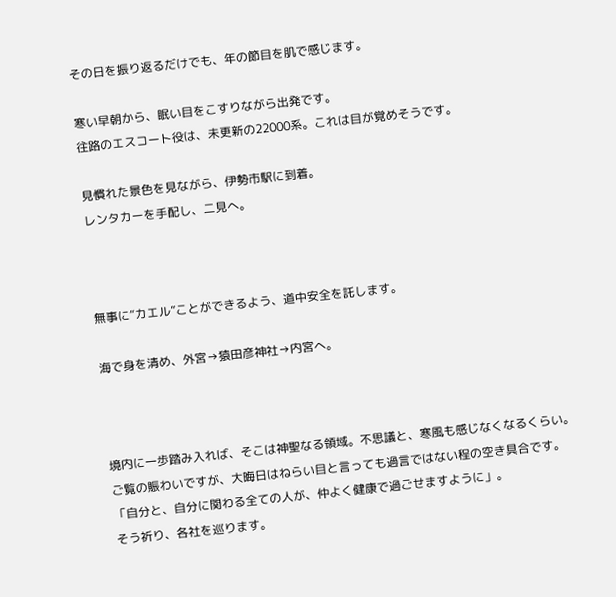その日を振り返るだけでも、年の節目を肌で感じます。

寒い早朝から、眠い目をこすりながら出発です。
往路のエスコート役は、未更新の22000系。これは目が覚めそうです。

見慣れた景色を見ながら、伊勢市駅に到着。
レンタカーを手配し、二見へ。



無事に“カエル”ことができるよう、道中安全を託します。

海で身を清め、外宮→猿田彦神社→内宮へ。



境内に一歩踏み入れば、そこは神聖なる領域。不思議と、寒風も感じなくなるくらい。
ご覧の賑わいですが、大晦日はねらい目と言っても過言ではない程の空き具合です。
「自分と、自分に関わる全ての人が、仲よく健康で過ごせますように」。
そう祈り、各社を巡ります。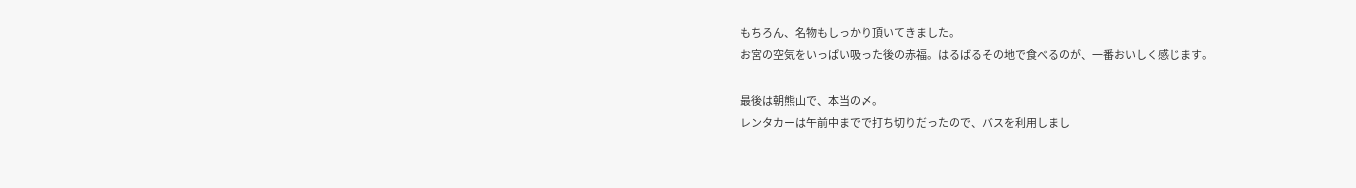もちろん、名物もしっかり頂いてきました。
お宮の空気をいっぱい吸った後の赤福。はるばるその地で食べるのが、一番おいしく感じます。

最後は朝熊山で、本当の〆。
レンタカーは午前中までで打ち切りだったので、バスを利用しまし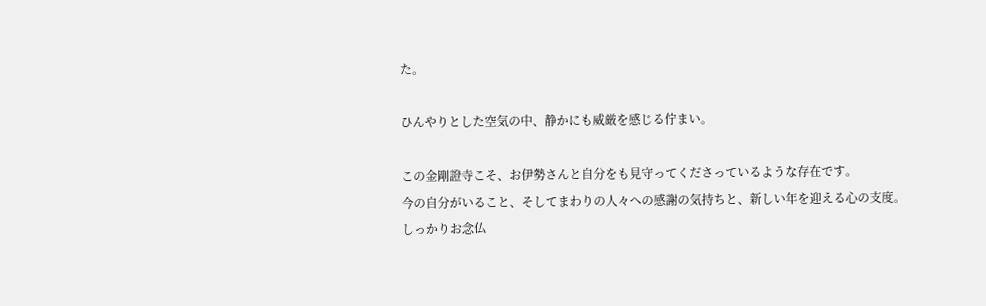た。

ひんやりとした空気の中、静かにも威厳を感じる佇まい。

この金剛證寺こそ、お伊勢さんと自分をも見守ってくださっているような存在です。
今の自分がいること、そしてまわりの人々への感謝の気持ちと、新しい年を迎える心の支度。
しっかりお念仏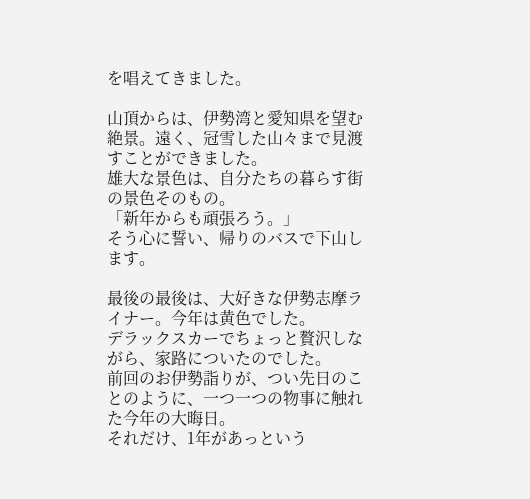を唱えてきました。

山頂からは、伊勢湾と愛知県を望む絶景。遠く、冠雪した山々まで見渡すことができました。
雄大な景色は、自分たちの暮らす街の景色そのもの。
「新年からも頑張ろう。」
そう心に誓い、帰りのバスで下山します。

最後の最後は、大好きな伊勢志摩ライナー。今年は黄色でした。
デラックスカーでちょっと贅沢しながら、家路についたのでした。
前回のお伊勢詣りが、つい先日のことのように、一つ一つの物事に触れた今年の大晦日。
それだけ、1年があっという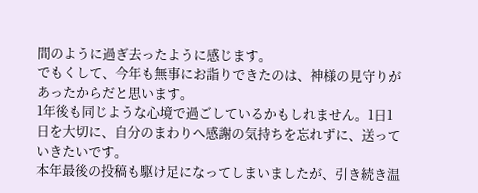間のように過ぎ去ったように感じます。
でもくして、今年も無事にお詣りできたのは、神様の見守りがあったからだと思います。
1年後も同じような心境で過ごしているかもしれません。1日1日を大切に、自分のまわりへ感謝の気持ちを忘れずに、送っていきたいです。
本年最後の投稿も駆け足になってしまいましたが、引き続き温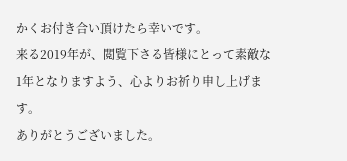かくお付き合い頂けたら幸いです。
来る2019年が、閲覧下さる皆様にとって素敵な1年となりますよう、心よりお祈り申し上げます。
ありがとうございました。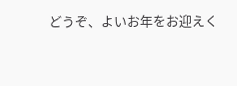どうぞ、よいお年をお迎えく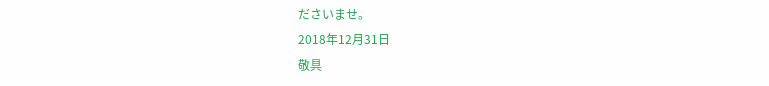ださいませ。
2018年12月31日
敬具